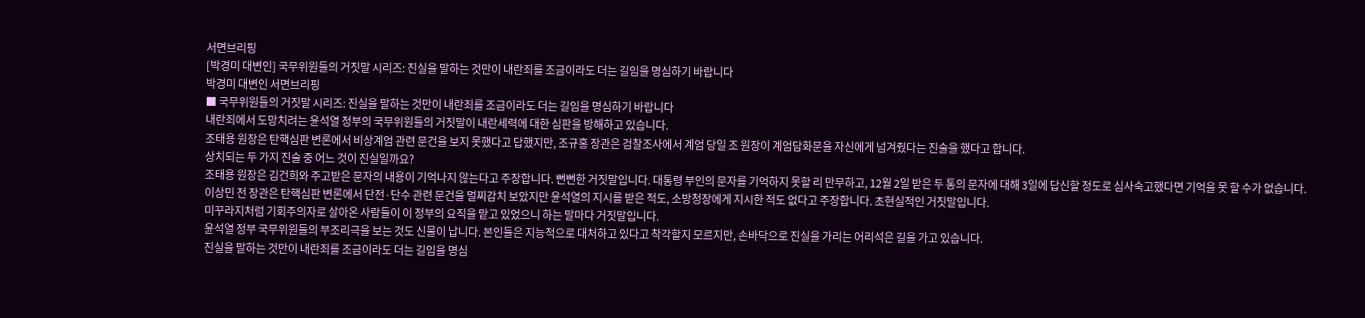서면브리핑
[박경미 대변인] 국무위원들의 거짓말 시리즈: 진실을 말하는 것만이 내란죄를 조금이라도 더는 길임을 명심하기 바랍니다
박경미 대변인 서면브리핑
■ 국무위원들의 거짓말 시리즈: 진실을 말하는 것만이 내란죄를 조금이라도 더는 길임을 명심하기 바랍니다
내란죄에서 도망치려는 윤석열 정부의 국무위원들의 거짓말이 내란세력에 대한 심판을 방해하고 있습니다.
조태용 원장은 탄핵심판 변론에서 비상계엄 관련 문건을 보지 못했다고 답했지만, 조규홍 장관은 검찰조사에서 계엄 당일 조 원장이 계엄담화문을 자신에게 넘겨줬다는 진술을 했다고 합니다.
상치되는 두 가지 진술 중 어느 것이 진실일까요?
조태용 원장은 김건희와 주고받은 문자의 내용이 기억나지 않는다고 주장합니다. 뻔뻔한 거짓말입니다. 대통령 부인의 문자를 기억하지 못할 리 만무하고, 12월 2일 받은 두 통의 문자에 대해 3일에 답신할 정도로 심사숙고했다면 기억을 못 할 수가 없습니다.
이상민 전 장관은 탄핵심판 변론에서 단전·단수 관련 문건을 멀찌감치 보았지만 윤석열의 지시를 받은 적도, 소방청장에게 지시한 적도 없다고 주장합니다. 초현실적인 거짓말입니다.
미꾸라지처럼 기회주의자로 살아온 사람들이 이 정부의 요직을 맡고 있었으니 하는 말마다 거짓말입니다.
윤석열 정부 국무위원들의 부조리극을 보는 것도 신물이 납니다. 본인들은 지능적으로 대처하고 있다고 착각할지 모르지만, 손바닥으로 진실을 가리는 어리석은 길을 가고 있습니다.
진실을 말하는 것만이 내란죄를 조금이라도 더는 길임을 명심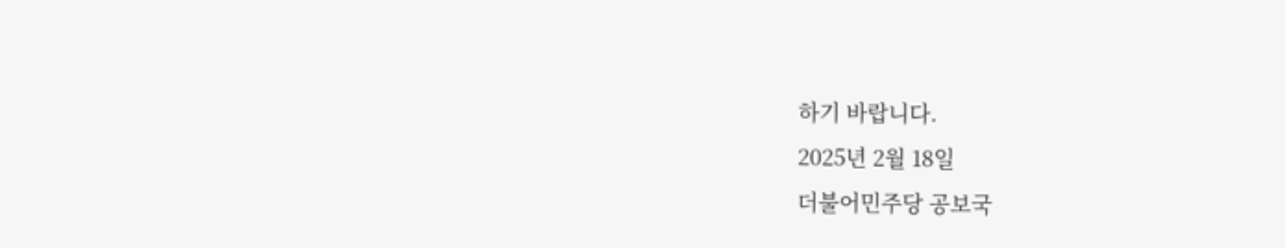하기 바랍니다.
2025년 2월 18일
더불어민주당 공보국